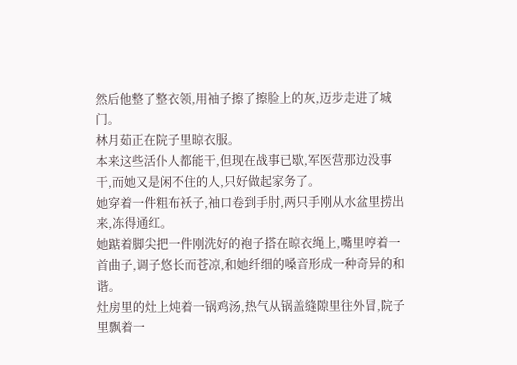然后他整了整衣领,用袖子擦了擦脸上的灰,迈步走进了城门。
林月茹正在院子里晾衣服。
本来这些活仆人都能干,但现在战事已歇,军医营那边没事干,而她又是闲不住的人,只好做起家务了。
她穿着一件粗布袄子,袖口卷到手肘,两只手刚从水盆里捞出来,冻得通红。
她踮着脚尖把一件刚洗好的袍子搭在晾衣绳上,嘴里哼着一首曲子,调子悠长而苍凉,和她纤细的嗓音形成一种奇异的和谐。
灶房里的灶上炖着一锅鸡汤,热气从锅盖缝隙里往外冒,院子里飘着一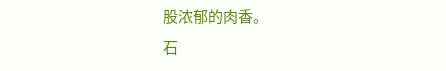股浓郁的肉香。
石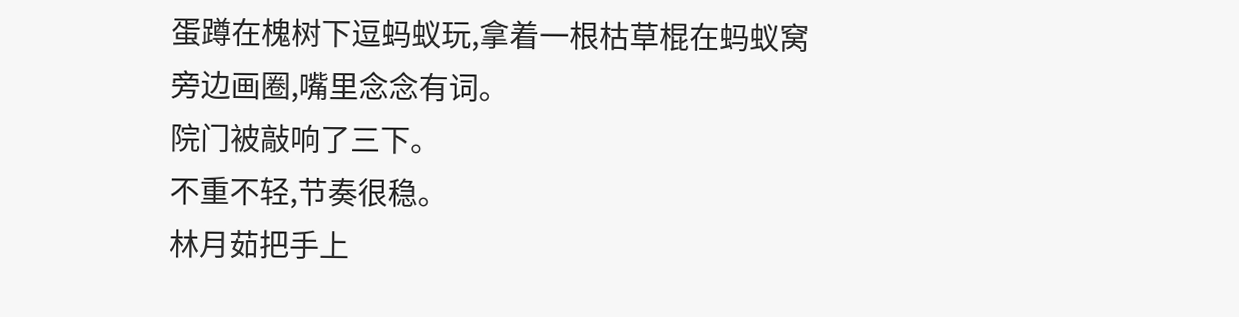蛋蹲在槐树下逗蚂蚁玩,拿着一根枯草棍在蚂蚁窝旁边画圈,嘴里念念有词。
院门被敲响了三下。
不重不轻,节奏很稳。
林月茹把手上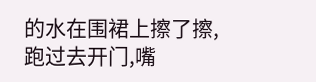的水在围裙上擦了擦,跑过去开门,嘴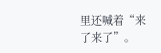里还喊着“来了来了”。